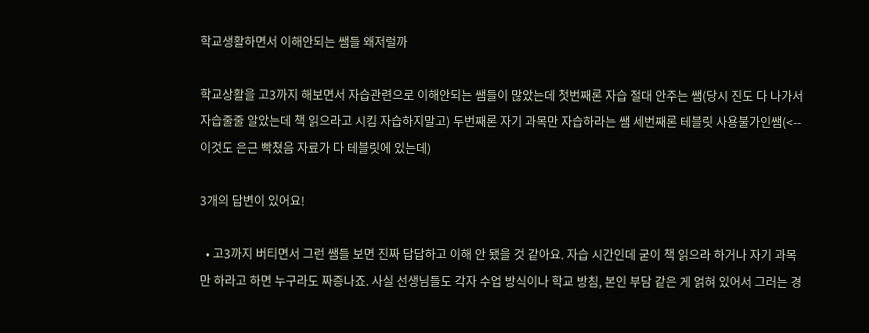학교생활하면서 이해안되는 쌤들 왜저럴까

학교상활을 고3까지 해보면서 자습관련으로 이해안되는 쌤들이 많았는데 첫번째론 자습 절대 안주는 쌤(당시 진도 다 나가서 자습줄줄 알았는데 책 읽으라고 시킴 자습하지말고) 두번째론 자기 과목만 자습하라는 쌤 세번째론 테블릿 사용불가인쌤(<-- 이것도 은근 빡쳤음 자료가 다 테블릿에 있는데)

3개의 답변이 있어요!

  • 고3까지 버티면서 그런 쌤들 보면 진짜 답답하고 이해 안 됐을 것 같아요. 자습 시간인데 굳이 책 읽으라 하거나 자기 과목만 하라고 하면 누구라도 짜증나죠. 사실 선생님들도 각자 수업 방식이나 학교 방침, 본인 부담 같은 게 얽혀 있어서 그러는 경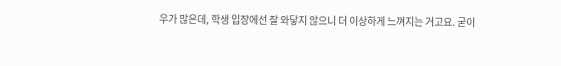우가 많은데, 학생 입장에선 잘 와닿지 않으니 더 이상하게 느껴지는 거고요. 굳이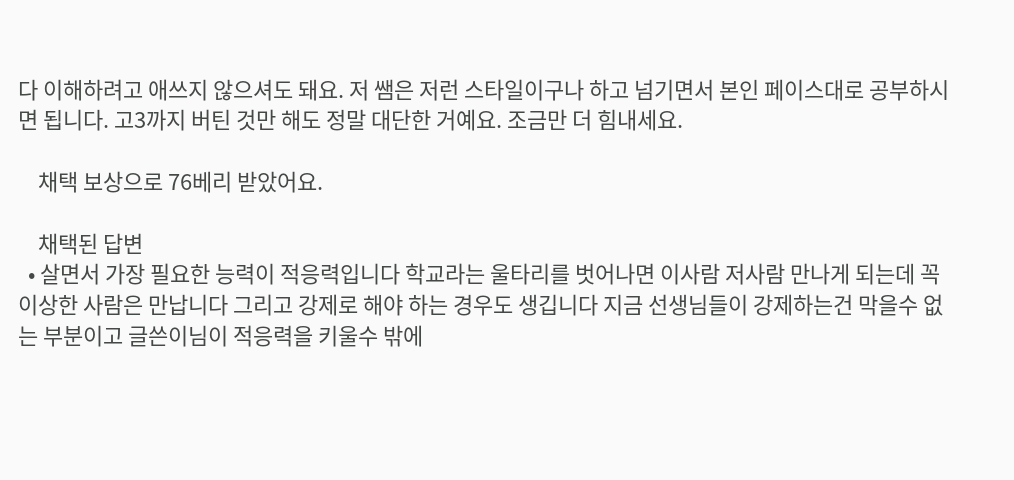다 이해하려고 애쓰지 않으셔도 돼요. 저 쌤은 저런 스타일이구나 하고 넘기면서 본인 페이스대로 공부하시면 됩니다. 고3까지 버틴 것만 해도 정말 대단한 거예요. 조금만 더 힘내세요.

    채택 보상으로 76베리 받았어요.

    채택된 답변
  • 살면서 가장 필요한 능력이 적응력입니다 학교라는 울타리를 벗어나면 이사람 저사람 만나게 되는데 꼭 이상한 사람은 만납니다 그리고 강제로 해야 하는 경우도 생깁니다 지금 선생님들이 강제하는건 막을수 없는 부분이고 글쓴이님이 적응력을 키울수 밖에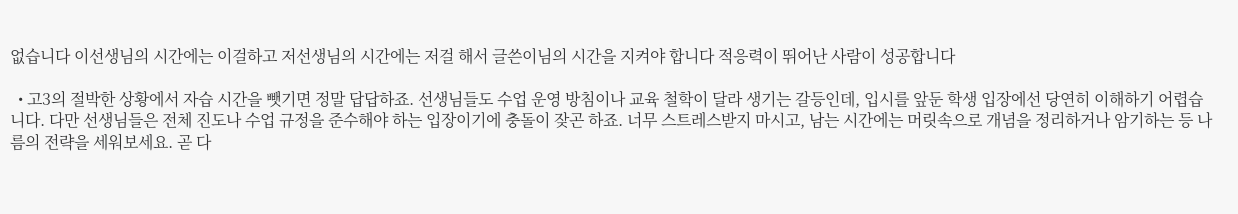없습니다 이선생님의 시간에는 이걸하고 저선생님의 시간에는 저걸 해서 글쓴이님의 시간을 지켜야 합니다 적응력이 뛰어난 사람이 성공합니다

  • 고3의 절박한 상황에서 자습 시간을 뺏기면 정말 답답하죠. 선생님들도 수업 운영 방침이나 교육 철학이 달라 생기는 갈등인데, 입시를 앞둔 학생 입장에선 당연히 이해하기 어렵습니다. 다만 선생님들은 전체 진도나 수업 규정을 준수해야 하는 입장이기에 충돌이 잦곤 하죠. 너무 스트레스받지 마시고, 남는 시간에는 머릿속으로 개념을 정리하거나 암기하는 등 나름의 전략을 세워보세요. 곧 다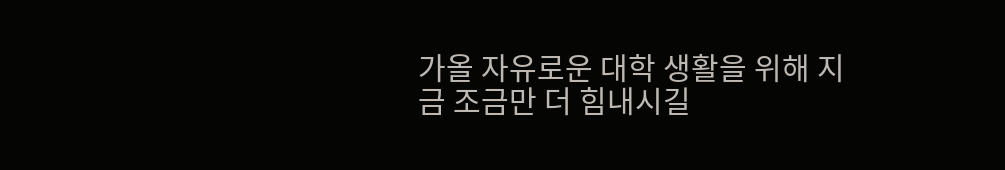가올 자유로운 대학 생활을 위해 지금 조금만 더 힘내시길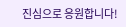진심으로 응원합니다!